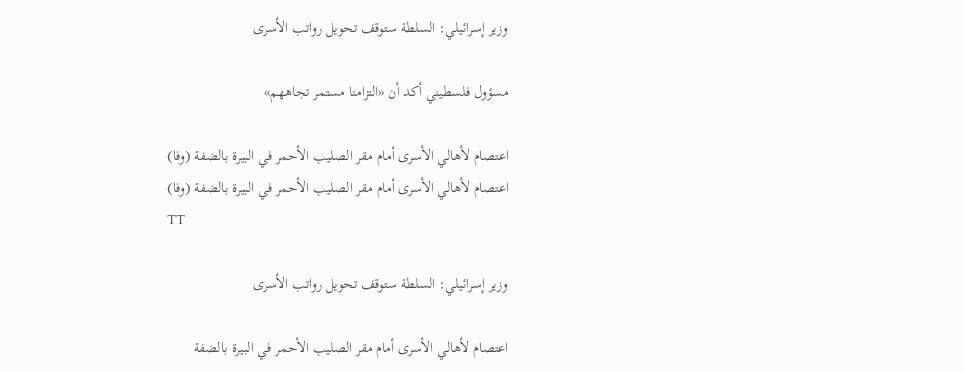وزير إسرائيلي: السلطة ستوقف تحويل رواتب الأسرى

مسؤول فلسطيني أكد أن «التزامنا مستمر تجاههم»

اعتصام لأهالي الأسرى أمام مقر الصليب الأحمر في البيرة بالضفة (وفا)
اعتصام لأهالي الأسرى أمام مقر الصليب الأحمر في البيرة بالضفة (وفا)
TT

وزير إسرائيلي: السلطة ستوقف تحويل رواتب الأسرى

اعتصام لأهالي الأسرى أمام مقر الصليب الأحمر في البيرة بالضفة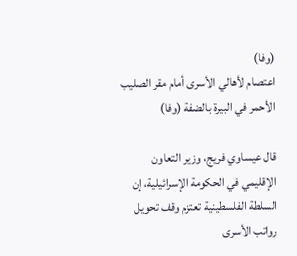(وفا)
اعتصام لأهالي الأسرى أمام مقر الصليب الأحمر في البيرة بالضفة (وفا)

قال عيساوي فريج، وزير التعاون الإقليمي في الحكومة الإسرائيلية، إن السلطة الفلسطينية تعتزم وقف تحويل رواتب الأسرى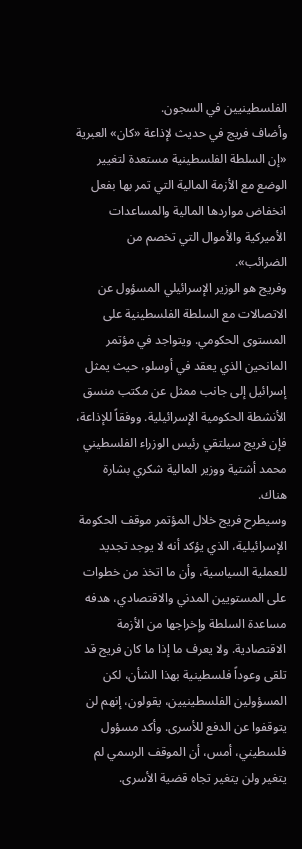الفلسطينيين في السجون.
وأضاف فريج في حديث لإذاعة «كان» العبرية «إن السلطة الفلسطينية مستعدة لتغيير الوضع مع الأزمة المالية التي تمر بها بفعل انخفاض مواردها المالية والمساعدات الأميركية والأموال التي تخصم من الضرائب».
وفريج هو الوزير الإسرائيلي المسؤول عن الاتصالات مع السلطة الفلسطينية على المستوى الحكومي. ويتواجد في مؤتمر المانحين الذي يعقد في أوسلو، حيث يمثل إسرائيل إلى جانب ممثل عن مكتب منسق الأنشطة الحكومية الإسرائيلية. ووفقاً للإذاعة، فإن فريج سيلتقي رئيس الوزراء الفلسطيني محمد أشتية ووزير المالية شكري بشارة هناك.
وسيطرح فريج خلال المؤتمر موقف الحكومة الإسرائيلية، الذي يؤكد أنه لا يوجد تجديد للعملية السياسية، وأن ما اتخذ من خطوات على المستويين المدني والاقتصادي، هدفه مساعدة السلطة وإخراجها من الأزمة الاقتصادية. ولا يعرف ما إذا ما كان فريج قد تلقى وعوداً فلسطينية بهذا الشأن، لكن المسؤولين الفلسطينيين، يقولون، إنهم لن يتوقفوا عن الدفع للأسرى. وأكد مسؤول فلسطيني، أمس، أن الموقف الرسمي لم يتغير ولن يتغير تجاه قضية الأسرى.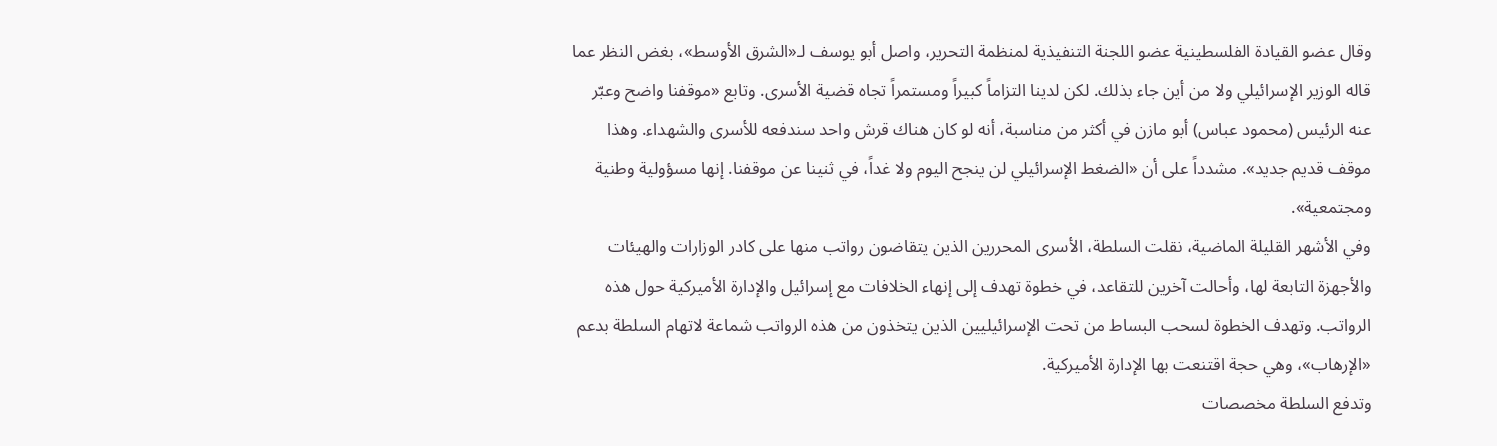وقال عضو القيادة الفلسطينية عضو اللجنة التنفيذية لمنظمة التحرير، واصل أبو يوسف لـ«الشرق الأوسط»، بغض النظر عما قاله الوزير الإسرائيلي ولا من أين جاء بذلك. لكن لدينا التزاماً كبيراً ومستمراً تجاه قضية الأسرى. وتابع «موقفنا واضح وعبّر عنه الرئيس (محمود عباس) أبو مازن في أكثر من مناسبة، أنه لو كان هناك قرش واحد سندفعه للأسرى والشهداء. وهذا موقف قديم جديد». مشدداً على أن «الضغط الإسرائيلي لن ينجح اليوم ولا غداً، في ثنينا عن موقفنا. إنها مسؤولية وطنية ومجتمعية».
وفي الأشهر القليلة الماضية، نقلت السلطة، الأسرى المحررين الذين يتقاضون رواتب منها على كادر الوزارات والهيئات والأجهزة التابعة لها، وأحالت آخرين للتقاعد، في خطوة تهدف إلى إنهاء الخلافات مع إسرائيل والإدارة الأميركية حول هذه الرواتب. وتهدف الخطوة لسحب البساط من تحت الإسرائيليين الذين يتخذون من هذه الرواتب شماعة لاتهام السلطة بدعم «الإرهاب»، وهي حجة اقتنعت بها الإدارة الأميركية.
وتدفع السلطة مخصصات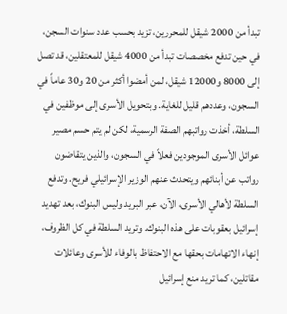تبدأ من 2000 شيقل للمحررين، تزيد بحسب عدد سنوات السجن، في حين تدفع مخصصات تبدأ من 4000 شيقل للمعتقلين، قد تصل إلى 8000 و12000 شيقل، لمن أمضوا أكثر من 20 و30 عاماً في السجون، وعددهم قليل للغاية. وبتحويل الأسرى إلى موظفين في السلطة، أخذت رواتبهم الصفة الرسمية، لكن لم يتم حسم مصير عوائل الأسرى الموجودين فعلاً في السجون، والذين يتقاضون رواتب عن أبنائهم ويتحدث عنهم الوزير الإسرائيلي فريح. وتدفع السلطة لأهالي الأسرى، الآن، عبر البريد وليس البنوك، بعد تهديد إسرائيل بعقوبات على هذه البنوك. وتريد السلطة في كل الظروف، إنهاء الاتهامات بحقها مع الاحتفاظ بالوفاء للأسرى وعائلات مقاتلين، كما تريد منع إسرائيل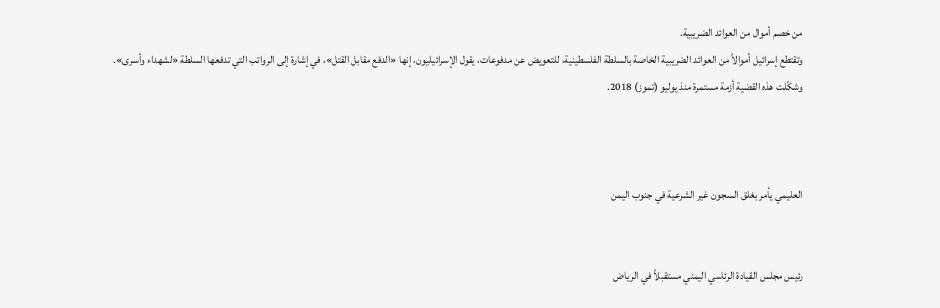من خصم أموال من العوائد الضريبية.
وتقتطع إسرائيل أموالاً من العوائد الضريبية الخاصة بالسلطة الفلسطينية، للتعويض عن مدفوعات، يقول الإسرائيليون، إنها «الدفع مقابل القتل»، في إشارة إلى الرواتب التي تدفعها السلطة «لشهداء وأسرى». وشكّلت هذه القضية أزمة مستمرة منذ يوليو (تموز) 2018.



العليمي يأمر بغلق السجون غير الشرعية في جنوب اليمن


رئيس مجلس القيادة الرئاسي اليمني مستقبلاً في الرياض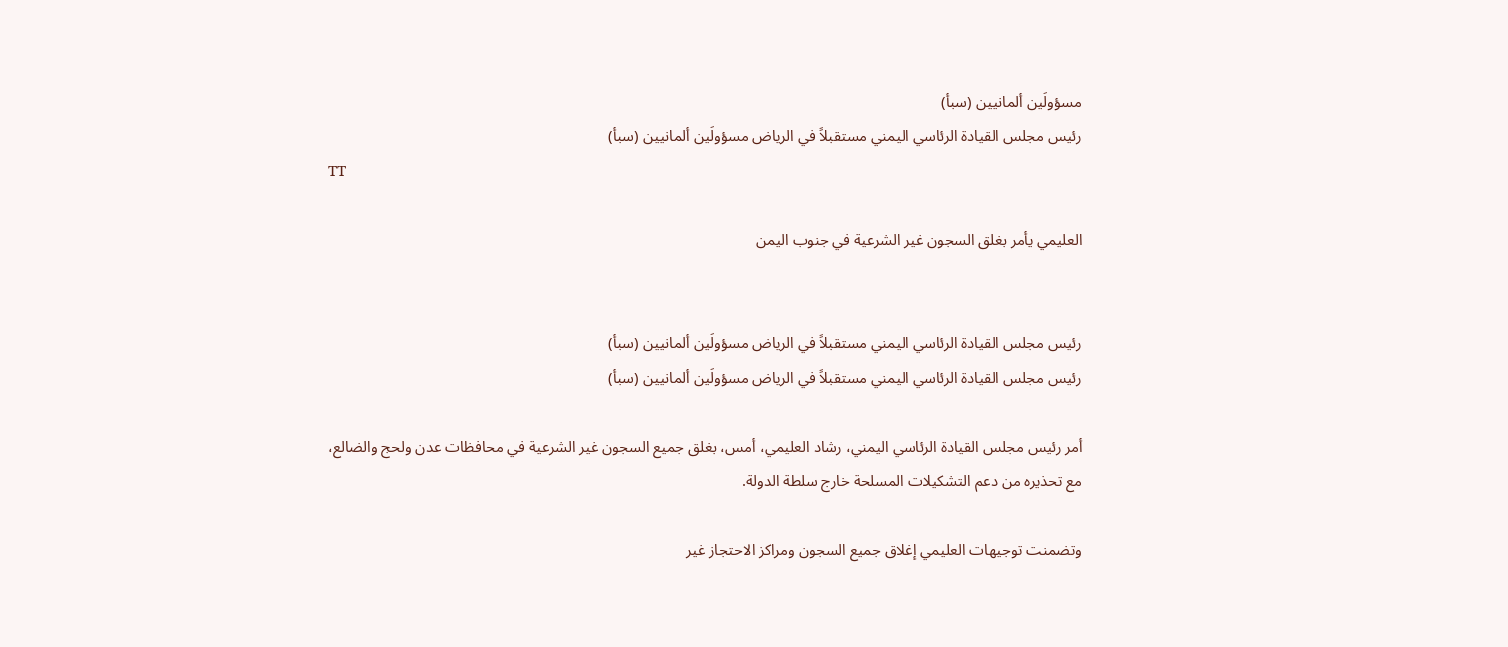مسؤولَين ألمانيين (سبأ)
رئيس مجلس القيادة الرئاسي اليمني مستقبلاً في الرياض مسؤولَين ألمانيين (سبأ)
TT

العليمي يأمر بغلق السجون غير الشرعية في جنوب اليمن


رئيس مجلس القيادة الرئاسي اليمني مستقبلاً في الرياض مسؤولَين ألمانيين (سبأ)
رئيس مجلس القيادة الرئاسي اليمني مستقبلاً في الرياض مسؤولَين ألمانيين (سبأ)

أمر رئيس مجلس القيادة الرئاسي اليمني، رشاد العليمي، أمس، بغلق جميع السجون غير الشرعية في محافظات عدن ولحج والضالع، مع تحذيره من دعم التشكيلات المسلحة خارج سلطة الدولة.

وتضمنت توجيهات العليمي إغلاق جميع السجون ومراكز الاحتجاز غير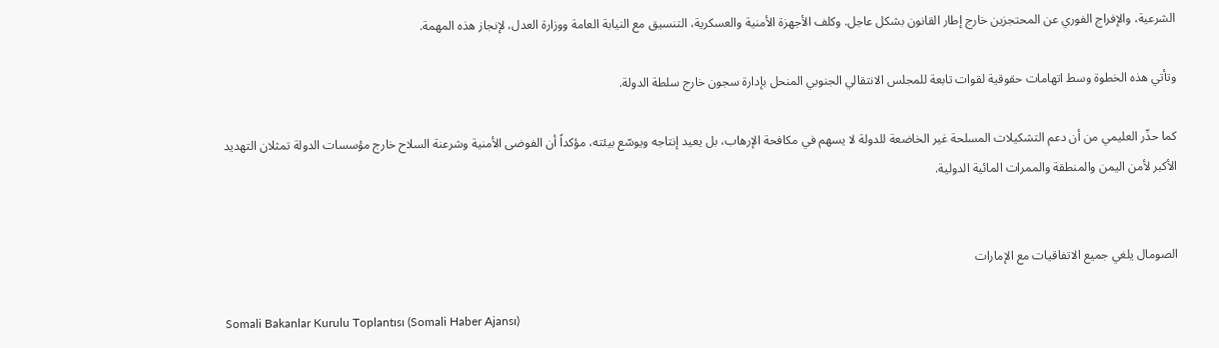الشرعية، والإفراج الفوري عن المحتجزين خارج إطار القانون بشكل عاجل. وكلف الأجهزة الأمنية والعسكرية، التنسيق مع النيابة العامة ووزارة العدل، لإنجاز هذه المهمة.

وتأتي هذه الخطوة وسط اتهامات حقوقية لقوات تابعة للمجلس الانتقالي الجنوبي المنحل بإدارة سجون خارج سلطة الدولة.

كما حذّر العليمي من أن دعم التشكيلات المسلحة غير الخاضعة للدولة لا يسهم في مكافحة الإرهاب، بل يعيد إنتاجه ويوسّع بيئته، مؤكداً أن الفوضى الأمنية وشرعنة السلاح خارج مؤسسات الدولة تمثلان التهديد الأكبر لأمن اليمن والمنطقة والممرات المائية الدولية.


الصومال يلغي جميع الاتفاقيات مع الإمارات

Somali Bakanlar Kurulu Toplantısı (Somali Haber Ajansı)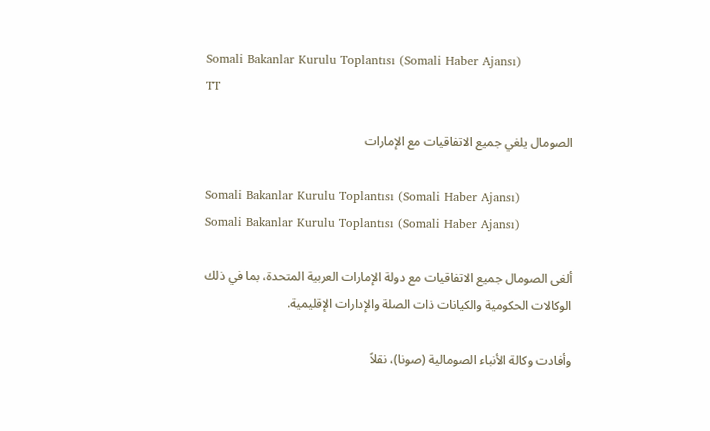Somali Bakanlar Kurulu Toplantısı (Somali Haber Ajansı)
TT

الصومال يلغي جميع الاتفاقيات مع الإمارات

Somali Bakanlar Kurulu Toplantısı (Somali Haber Ajansı)
Somali Bakanlar Kurulu Toplantısı (Somali Haber Ajansı)

ألغى الصومال جميع الاتفاقيات مع دولة الإمارات العربية المتحدة، بما في ذلك الوكالات الحكومية والكيانات ذات الصلة والإدارات الإقليمية.

وأفادت وكالة الأنباء الصومالية (صونا)، نقلاً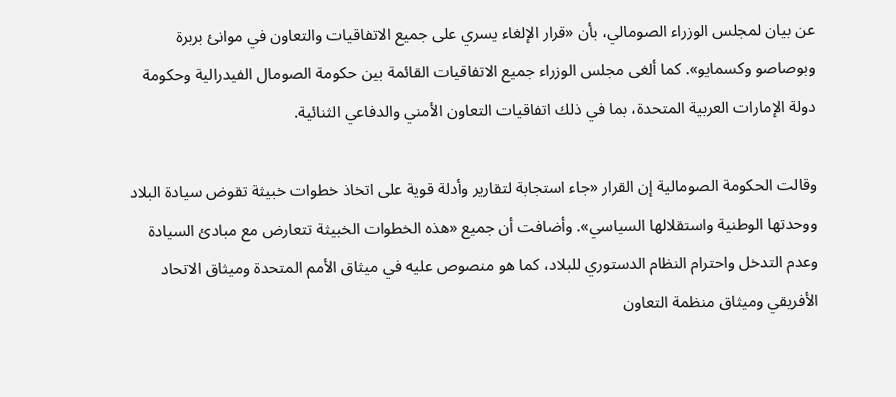عن بيان لمجلس الوزراء الصومالي، بأن «قرار الإلغاء يسري على جميع الاتفاقيات والتعاون في موانئ بربرة وبوصاصو وكسمايو». كما ألغى مجلس الوزراء جميع الاتفاقيات القائمة بين حكومة الصومال الفيدرالية وحكومة دولة الإمارات العربية المتحدة، بما في ذلك اتفاقيات التعاون الأمني والدفاعي الثنائية.

وقالت الحكومة الصومالية إن القرار «جاء استجابة لتقارير وأدلة قوية على اتخاذ خطوات خبيثة تقوض سيادة البلاد ووحدتها الوطنية واستقلالها السياسي». وأضافت أن جميع «هذه الخطوات الخبيثة تتعارض مع مبادئ السيادة وعدم التدخل واحترام النظام الدستوري للبلاد، كما هو منصوص عليه في ميثاق الأمم المتحدة وميثاق الاتحاد الأفريقي وميثاق منظمة التعاون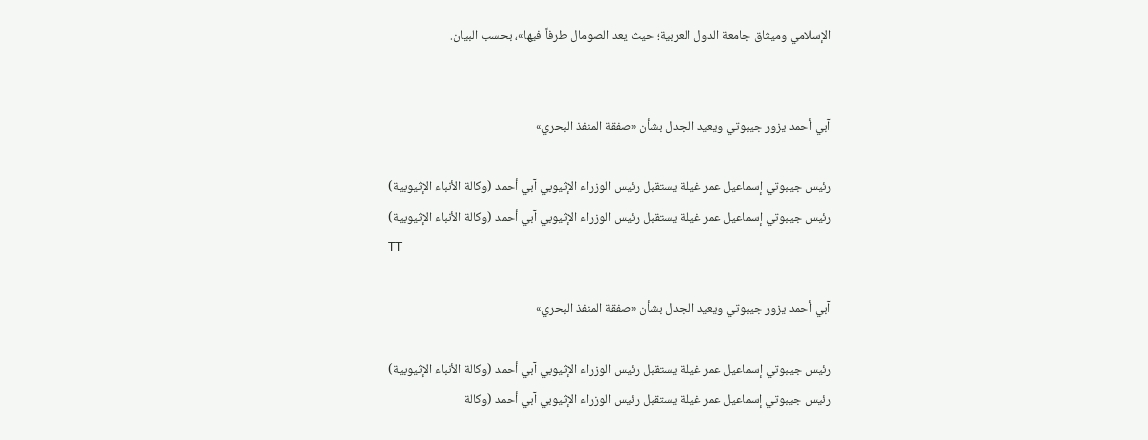الإسلامي وميثاق جامعة الدول العربية؛ حيث يعد الصومال طرفاً فيها»، بحسب البيان.


آبي أحمد يزور جيبوتي ويعيد الجدل بشأن «صفقة المنفذ البحري»

رئيس جيبوتي إسماعيل عمر غيلة يستقبل رئيس الوزراء الإثيوبي آبي أحمد (وكالة الأنباء الإثيوبية)
رئيس جيبوتي إسماعيل عمر غيلة يستقبل رئيس الوزراء الإثيوبي آبي أحمد (وكالة الأنباء الإثيوبية)
TT

آبي أحمد يزور جيبوتي ويعيد الجدل بشأن «صفقة المنفذ البحري»

رئيس جيبوتي إسماعيل عمر غيلة يستقبل رئيس الوزراء الإثيوبي آبي أحمد (وكالة الأنباء الإثيوبية)
رئيس جيبوتي إسماعيل عمر غيلة يستقبل رئيس الوزراء الإثيوبي آبي أحمد (وكالة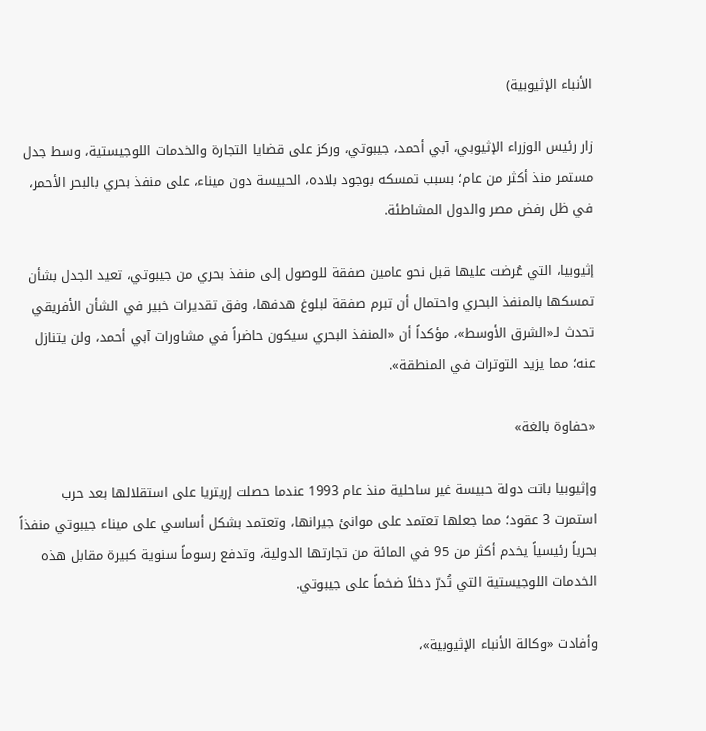الأنباء الإثيوبية)

زار رئيس الوزراء الإثيوبي، آبي أحمد، جيبوتي، وركز على قضايا التجارة والخدمات اللوجيستية، وسط جدل مستمر منذ أكثر من عام؛ بسبب تمسكه بوجود بلاده، الحبيسة دون ميناء، على منفذ بحري بالبحر الأحمر، في ظل رفض مصر والدول المشاطئة.

إثيوبيا، التي عُرضت عليها قبل نحو عامين صفقة للوصول إلى منفذ بحري من جيبوتي، تعيد الجدل بشأن تمسكها بالمنفذ البحري واحتمال أن تبرم صفقة لبلوغ هدفها، وفق تقديرات خبير في الشأن الأفريقي تحدث لـ«الشرق الأوسط»، مؤكداً أن «المنفذ البحري سيكون حاضراً في مشاورات آبي أحمد، ولن يتنازل عنه؛ مما يزيد التوترات في المنطقة».

«حفاوة بالغة»

وإثيوبيا باتت دولة حبيسة غير ساحلية منذ عام 1993 عندما حصلت إريتريا على استقلالها بعد حرب استمرت 3 عقود؛ مما جعلها تعتمد على موانئ جيرانها، وتعتمد بشكل أساسي على ميناء جيبوتي منفذاً بحرياً رئيسياً يخدم أكثر من 95 في المائة من تجارتها الدولية، وتدفع رسوماً سنوية كبيرة مقابل هذه الخدمات اللوجيستية التي تُدرّ دخلاً ضخماً على جيبوتي.

وأفادت «وكالة الأنباء الإثيوبية»،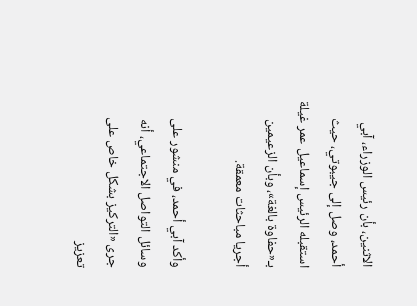الاثنين، بأن رئيس الوزراء، آبي أحمد، وصل إلى جيبوتي، حيث استقبله الرئيس إسماعيل عمر غيلة بـ«حفاوة بالغة»، وبأن الزعيمين أجريا مباحثات معمقة.

وأكد آبي أحمد، في منشور على وسائل التواصل الاجتماعي، أنه جرى «التركيز بشكل خاص على تعزيز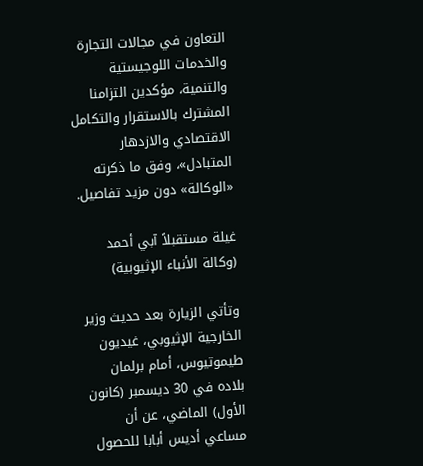التعاون في مجالات التجارة والخدمات اللوجيستية والتنمية، مؤكدين التزامنا المشترك بالاستقرار والتكامل الاقتصادي والازدهار المتبادل»، وفق ما ذكرته «الوكالة» دون مزيد تفاصيل.

غيلة مستقبلاً آبي أحمد (وكالة الأنباء الإثيوبية)

وتأتي الزيارة بعد حديث وزير الخارجية الإثيوبي، غيديون طيموتيوس، أمام برلمان بلاده في 30 ديسمبر (كانون الأول) الماضي، عن أن مساعي أديس أبابا للحصول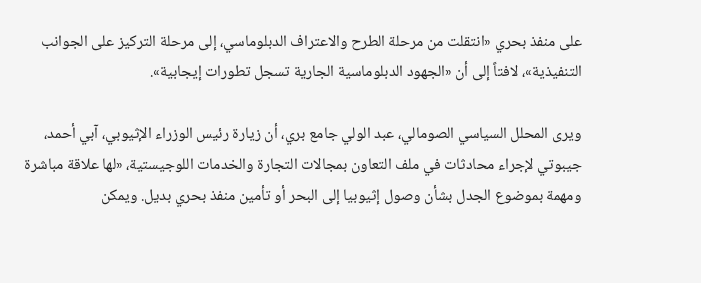على منفذ بحري «انتقلت من مرحلة الطرح والاعتراف الدبلوماسي، إلى مرحلة التركيز على الجوانب التنفيذية»، لافتاً إلى أن «الجهود الدبلوماسية الجارية تسجل تطورات إيجابية».

ويرى المحلل السياسي الصومالي، عبد الولي جامع بري، أن زيارة رئيس الوزراء الإثيوبي، آبي أحمد، جيبوتي لإجراء محادثات في ملف التعاون بمجالات التجارة والخدمات اللوجيستية، «لها علاقة مباشرة ومهمة بموضوع الجدل بشأن وصول إثيوبيا إلى البحر أو تأمين منفذ بحري بديل. ويمكن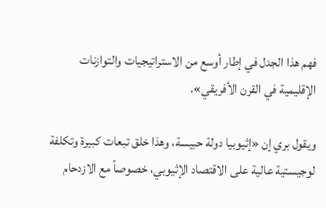فهم هذا الجدل في إطار أوسع من الاستراتيجيات والتوازنات الإقليمية في القرن الأفريقي».

ويقول بري إن «إثيوبيا دولة حبيسة، وهذا خلق تبعات كبيرة وتكلفة لوجيستية عالية على الاقتصاد الإثيوبي، خصوصاً مع الازدحام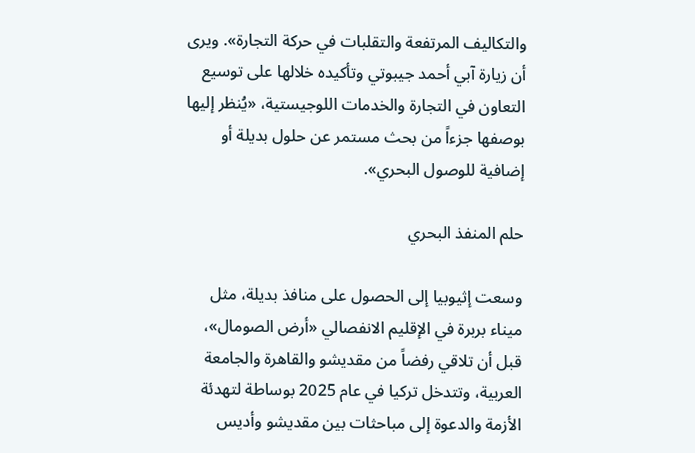والتكاليف المرتفعة والتقلبات في حركة التجارة». ويرى أن زيارة آبي أحمد جيبوتي وتأكيده خلالها على توسيع التعاون في التجارة والخدمات اللوجيستية، «يُنظر إليها بوصفها جزءاً من بحث مستمر عن حلول بديلة أو إضافية للوصول البحري».

حلم المنفذ البحري

وسعت إثيوبيا إلى الحصول على منافذ بديلة، مثل ميناء بربرة في الإقليم الانفصالي «أرض الصومال»، قبل أن تلاقي رفضاً من مقديشو والقاهرة والجامعة العربية، وتتدخل تركيا في عام 2025 بوساطة لتهدئة الأزمة والدعوة إلى مباحثات بين مقديشو وأديس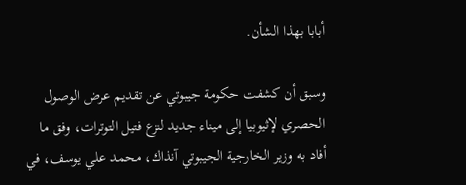أبابا بهذا الشأن.

وسبق أن كشفت حكومة جيبوتي عن تقديم عرض الوصول الحصري لإثيوبيا إلى ميناء جديد لنزع فتيل التوترات، وفق ما أفاد به وزير الخارجية الجيبوتي آنذاك، محمد علي يوسف، في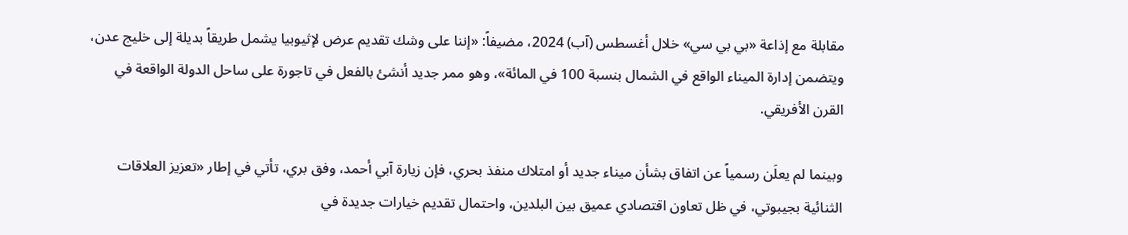مقابلة مع إذاعة «بي بي سي» خلال أغسطس (آب) 2024، مضيفاً: «إننا على وشك تقديم عرض لإثيوبيا يشمل طريقاً بديلة إلى خليج عدن، ويتضمن إدارة الميناء الواقع في الشمال بنسبة 100 في المائة»، وهو ممر جديد أنشئ بالفعل في تاجورة على ساحل الدولة الواقعة في القرن الأفريقي.

وبينما لم يعلَن رسمياً عن اتفاق بشأن ميناء جديد أو امتلاك منفذ بحري، فإن زيارة آبي أحمد، وفق بري، تأتي في إطار «تعزيز العلاقات الثنائية بجيبوتي، في ظل تعاون اقتصادي عميق بين البلدين، واحتمال تقديم خيارات جديدة في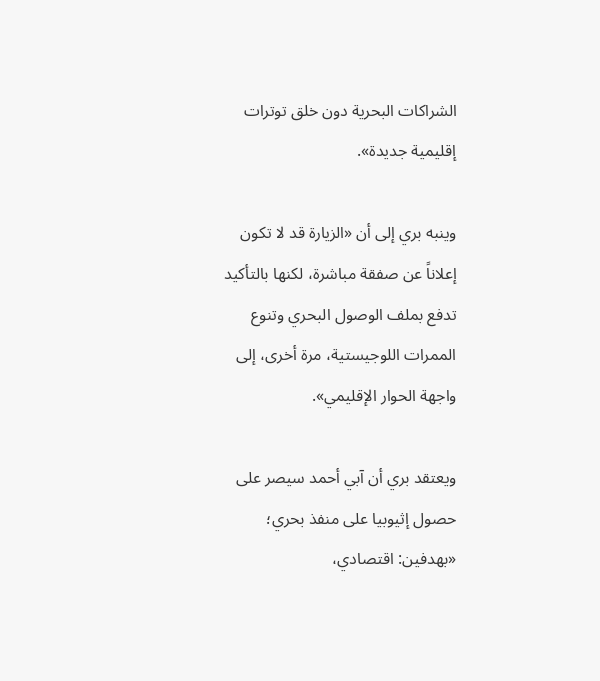الشراكات البحرية دون خلق توترات إقليمية جديدة».

وينبه بري إلى أن «الزيارة قد لا تكون إعلاناً عن صفقة مباشرة، لكنها بالتأكيد تدفع بملف الوصول البحري وتنوع الممرات اللوجيستية، مرة أخرى، إلى واجهة الحوار الإقليمي».

ويعتقد بري أن آبي أحمد سيصر على حصول إثيوبيا على منفذ بحري؛ «بهدفين: اقتصادي،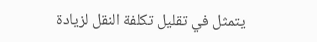يتمثل في تقليل تكلفة النقل لزيادة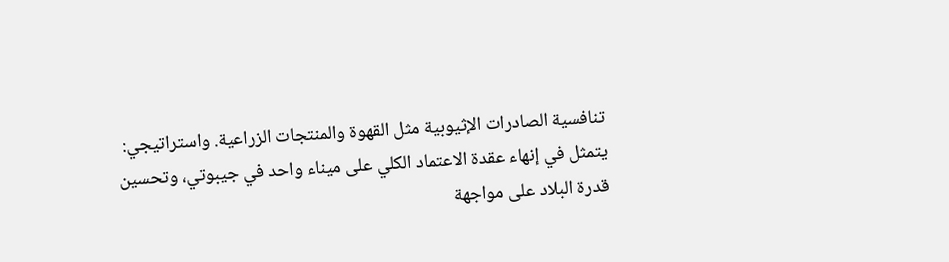تنافسية الصادرات الإثيوبية مثل القهوة والمنتجات الزراعية. واستراتيجي: يتمثل في إنهاء عقدة الاعتماد الكلي على ميناء واحد في جيبوتي، وتحسين قدرة البلاد على مواجهة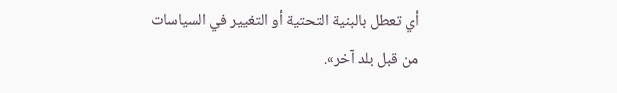أي تعطل بالبنية التحتية أو التغيير في السياسات من قبل بلد آخر».